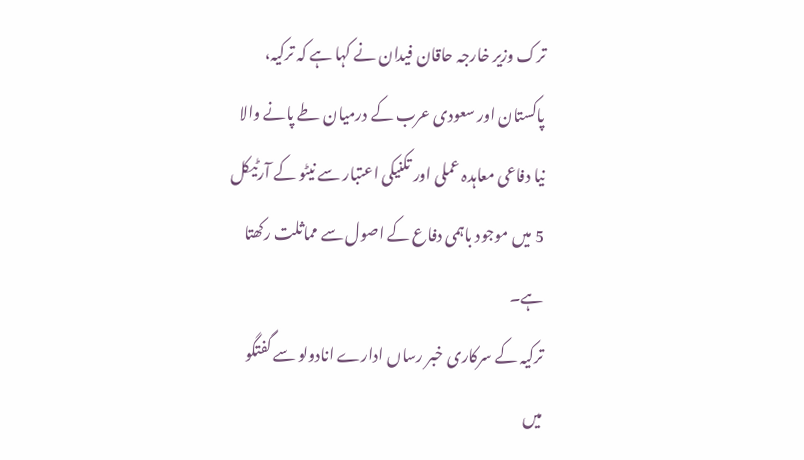ترک وزیر خارجہ حاقان فیدان نے کہا ہے کہ ترکیہ، پاکستان اور سعودی عرب کے درمیان طے پانے والا نیا دفاعی معاہدہ عملی اور تکنیکی اعتبار سے نیٹو کے آرٹیکل 5 میں موجود باہمی دفاع کے اصول سے مماثلت رکھتا ہے۔
ترکیہ کے سرکاری خبر رساں ادارے انادولو سے گفتگو میں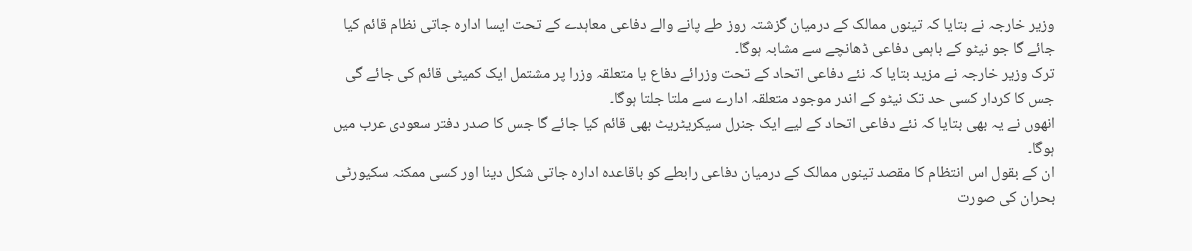وزیر خارجہ نے بتایا کہ تینوں ممالک کے درمیان گزشتہ روز طے پانے والے دفاعی معاہدے کے تحت ایسا ادارہ جاتی نظام قائم کیا جائے گا جو نیٹو کے باہمی دفاعی ڈھانچے سے مشابہ ہوگا۔
ترک وزیر خارجہ نے مزید بتایا کہ نئے دفاعی اتحاد کے تحت وزرائے دفاع یا متعلقہ وزرا پر مشتمل ایک کمیٹی قائم کی جائے گی جس کا کردار کسی حد تک نیٹو کے اندر موجود متعلقہ ادارے سے ملتا جلتا ہوگا۔
انھوں نے یہ بھی بتایا کہ نئے دفاعی اتحاد کے لیے ایک جنرل سیکریٹریٹ بھی قائم کیا جائے گا جس کا صدر دفتر سعودی عرب میں ہوگا۔
ان کے بقول اس انتظام کا مقصد تینوں ممالک کے درمیان دفاعی رابطے کو باقاعدہ ادارہ جاتی شکل دینا اور کسی ممکنہ سکیورٹی بحران کی صورت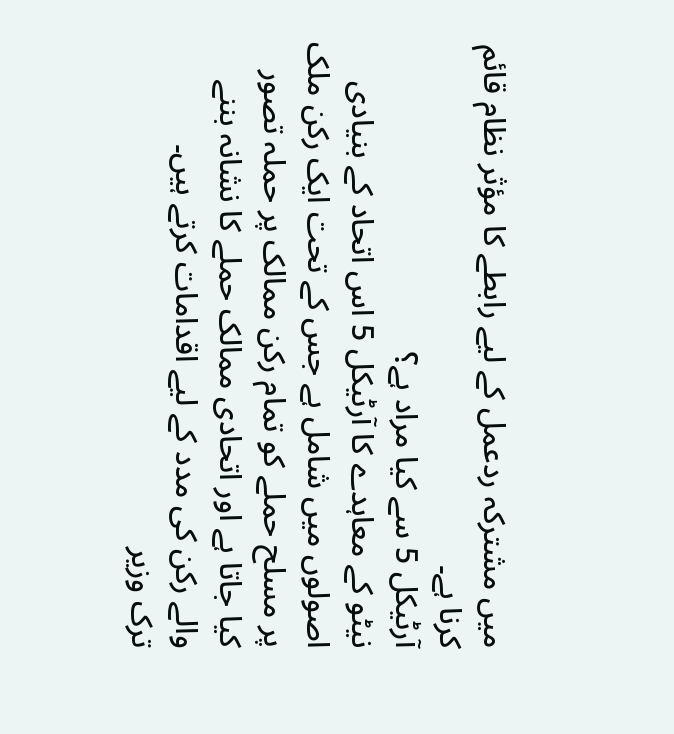میں مشترکہ ردعمل کے لیے رابطے کا مؤثر نظام قائم کرنا ہے۔
آرٹیکل 5 سے کیا مراد ہے؟
نیٹو کے معاہدے کا آرٹیکل 5 اس اتحاد کے بنیادی اصولوں میں شامل ہے جس کے تحت ایک رکن ملک پر مسلح حملے کو تمام رکن ممالک پر حملہ تصور کیا جاتا ہے اور اتحادی ممالک حملے کا نشانہ بننے والے رکن کی مدد کے لیے اقدامات کرتے ہیں۔
ترک وزیر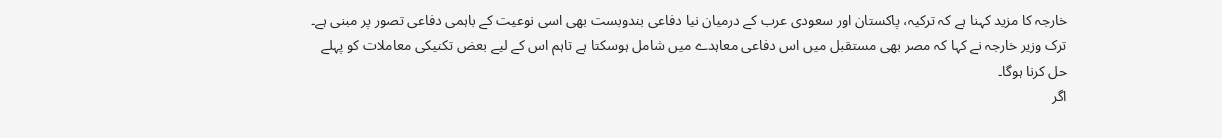خارجہ کا مزید کہنا ہے کہ ترکیہ، پاکستان اور سعودی عرب کے درمیان نیا دفاعی بندوبست بھی اسی نوعیت کے باہمی دفاعی تصور پر مبنی ہے۔
ترک وزیر خارجہ نے کہا کہ مصر بھی مستقبل میں اس دفاعی معاہدے میں شامل ہوسکتا ہے تاہم اس کے لیے بعض تکنیکی معاملات کو پہلے حل کرنا ہوگا۔
اگر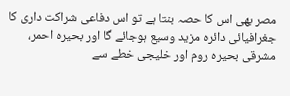مصر بھی اس کا حصہ بنتا ہے تو اس دفاعی شراکت داری کا جغرافیائی دائرہ مزید وسیع ہوجائے گا اور بحیرہ احمر، مشرقی بحیرہ روم اور خلیجی خطے سے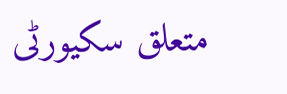متعلق سکیورٹی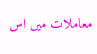معاملات میں اس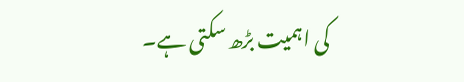کی اہمیت بڑھ سکتی ہے۔